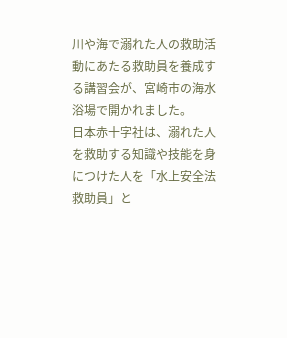川や海で溺れた人の救助活動にあたる救助員を養成する講習会が、宮崎市の海水浴場で開かれました。
日本赤十字社は、溺れた人を救助する知識や技能を身につけた人を「水上安全法救助員」と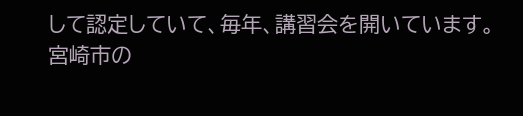して認定していて、毎年、講習会を開いています。
宮崎市の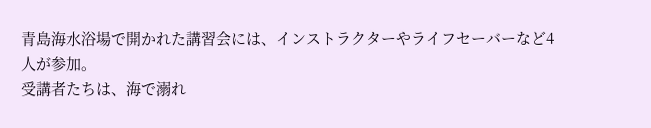青島海水浴場で開かれた講習会には、インストラクターやライフセーバーなど4人が参加。
受講者たちは、海で溺れ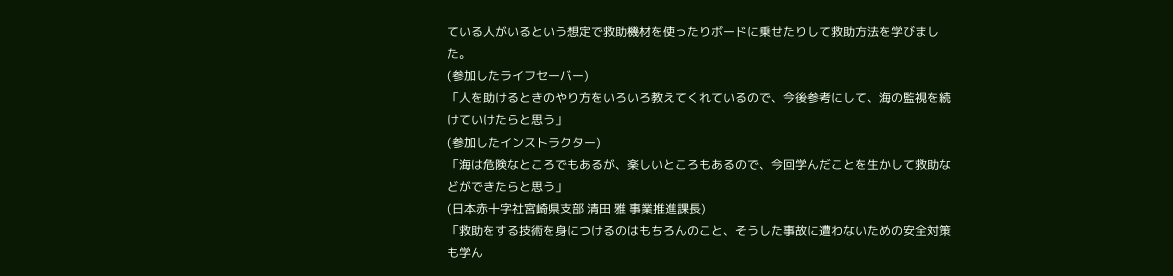ている人がいるという想定で救助機材を使ったりボードに乗せたりして救助方法を学びました。
(参加したライフセーバー)
「人を助けるときのやり方をいろいろ教えてくれているので、今後参考にして、海の監視を続けていけたらと思う」
(参加したインストラクター)
「海は危険なところでもあるが、楽しいところもあるので、今回学んだことを生かして救助などができたらと思う」
(日本赤十字社宮崎県支部 清田 雅 事業推進課長)
「救助をする技術を身につけるのはもちろんのこと、そうした事故に遭わないための安全対策も学ん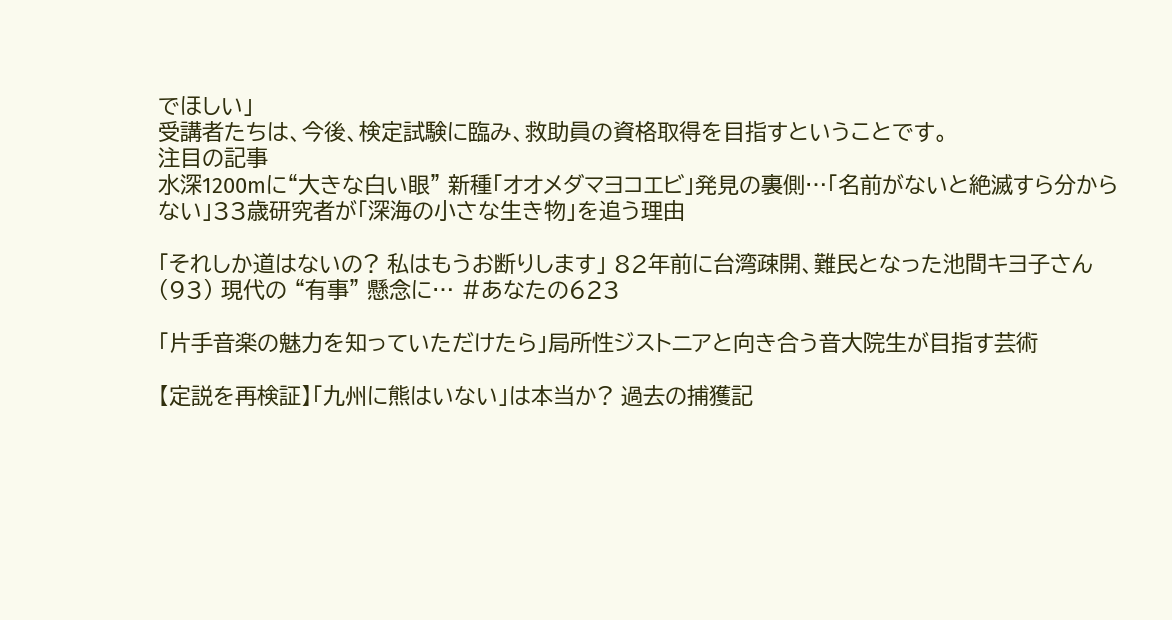でほしい」
受講者たちは、今後、検定試験に臨み、救助員の資格取得を目指すということです。
注目の記事
水深1200mに“大きな白い眼” 新種「オオメダマヨコエビ」発見の裏側…「名前がないと絶滅すら分からない」33歳研究者が「深海の小さな生き物」を追う理由

「それしか道はないの? 私はもうお断りします」 82年前に台湾疎開、難民となった池間キヨ子さん(93) 現代の “有事” 懸念に… #あなたの623

「片手音楽の魅力を知っていただけたら」局所性ジストニアと向き合う音大院生が目指す芸術

【定説を再検証】「九州に熊はいない」は本当か? 過去の捕獲記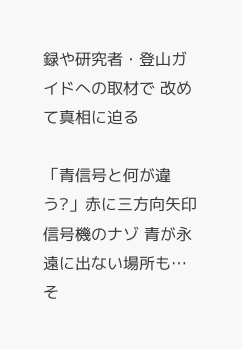録や研究者・登山ガイドへの取材で 改めて真相に迫る

「青信号と何が違う?」赤に三方向矢印 信号機のナゾ 青が永遠に出ない場所も…そ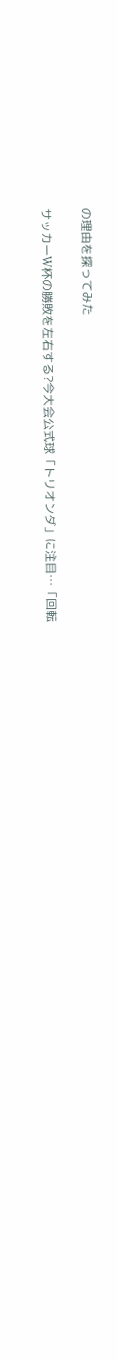の理由を探ってみた

サッカーW杯の勝敗を左右する?今大会公式球「トリオンダ」に注目…「回転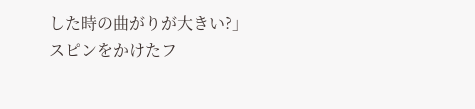した時の曲がりが大きい?」スピンをかけたフ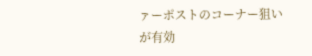ァーポストのコーナー狙いが有効